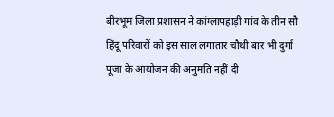बीरभूम जिला प्रशासन ने कांग्लापहाड़ी गांव के तीन सौ हिंदू परिवारों को इस साल लगातार चौथी बार भी दुर्गा पूजा के आयोजन की अनुमति नहीं दी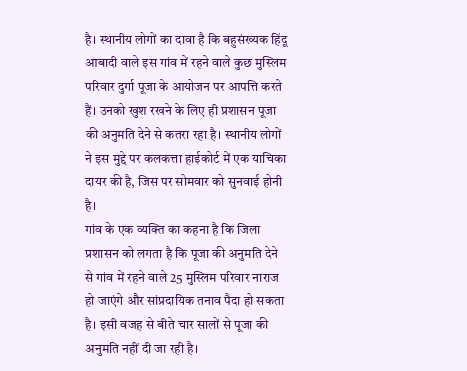है। स्थानीय लोगों का दावा है कि बहुसंख्यक हिंदू आबादी वाले इस गांव में रहने वाले कुछ मुस्लिम परिवार दुर्गा पूजा के आयोजन पर आपत्ति करते हैं। उनको खुश रखने के लिए ही प्रशासन पूजा की अनुमति देने से कतरा रहा है। स्थानीय लोगों ने इस मुद्दे पर कलकत्ता हाईकोर्ट में एक याचिका दायर की है, जिस पर सोमवार को सुनवाई होनी है।
गांव के एक व्यक्ति का कहना है कि जिला प्रशासन को लगता है कि पूजा की अनुमति देने से गांव में रहने वाले 25 मुस्लिम परिवार नाराज हो जाएंगे और सांप्रदायिक तनाव पैदा हो सकता है। इसी वजह से बीते चार सालों से पूजा की अनुमति नहीं दी जा रही है।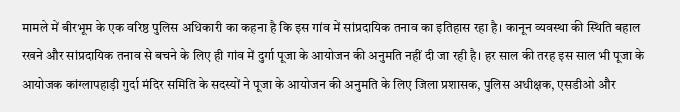मामले में बीरभूम के एक वरिष्ठ पुलिस अधिकारी का कहना है कि इस गांव में सांप्रदायिक तनाव का इतिहास रहा है। कानून व्यवस्था की स्थिति बहाल रखने और सांप्रदायिक तनाव से बचने के लिए ही गांव में दुर्गा पूजा के आयोजन की अनुमति नहीं दी जा रही है। हर साल की तरह इस साल भी पूजा के आयोजक कांग्लापहाड़ी गुर्दा मंदिर समिति के सदस्यों ने पूजा के आयोजन की अनुमति के लिए जिला प्रशासक, पुलिस अधीक्षक, एसडीओ और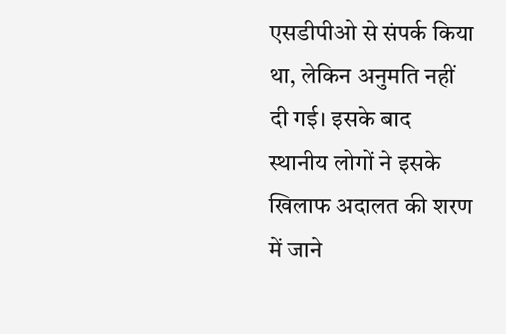एसडीपीओ से संपर्क किया था, लेकिन अनुमति नहीं दी गई। इसके बाद स्थानीय लोगों ने इसके खिलाफ अदालत की शरण में जाने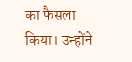का फैसला किया। उन्होंने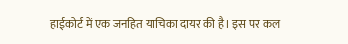हाईकोर्ट में एक जनहित याचिका दायर की है। इस पर कल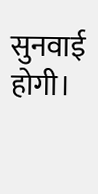सुनवाई होगी।